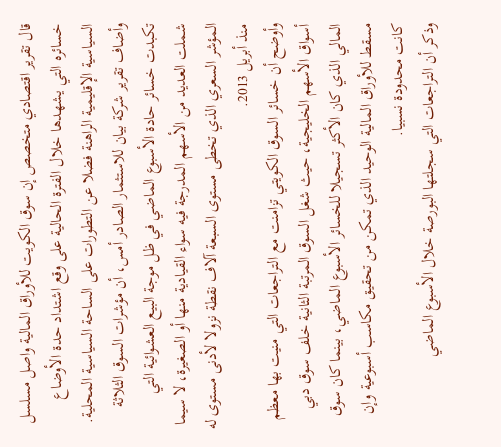قال تقرير اقتصادي متخصص إن سوق الكويت للأوراق المالية واصل مسلسل خسائره التي يشهدها خلال الفترة الحالية على وقع اشتداد حدة الأوضاع السياسية الإقليمية الراهنة فضلا عن التطورات على الساحة السياسية المحلية.
وأضاف تقرير شركة بيان للاستثمار الصادر أمس، أن مؤشرات السوق الثلاثة تكبدت خسائر حادة الأسبوع الماضي في ظل موجة البيع العشوائية التي شملت العديد من الأسهم المدرجة فيه سواء القيادية منها أو الصغيرة، لا سيما المؤشر السعري الذي تخطى مستوى السبعة آلاف نقطة نزولا لأدنى مستوى له منذ أبريل 2013.
وأوضح أن خسائر السوق الكويتي تزامنت مع التراجعات التي منيت بها معظم أسواق الأسهم الخليجية، حيث شغل السوق المرتبة الثانية خلف سوق دبي المالي الذي كان الأكثر تسجيلا للخسائر الأسبوع الماضي، بينما كان سوق مسقط للأوراق المالية الوحيد الذي تمكن من تحقيق مكاسب أسبوعية وإن كانت محدودة نسبيا.
وذكر أن التراجعات التي سجلتها البورصة خلال الأسبوع الماضي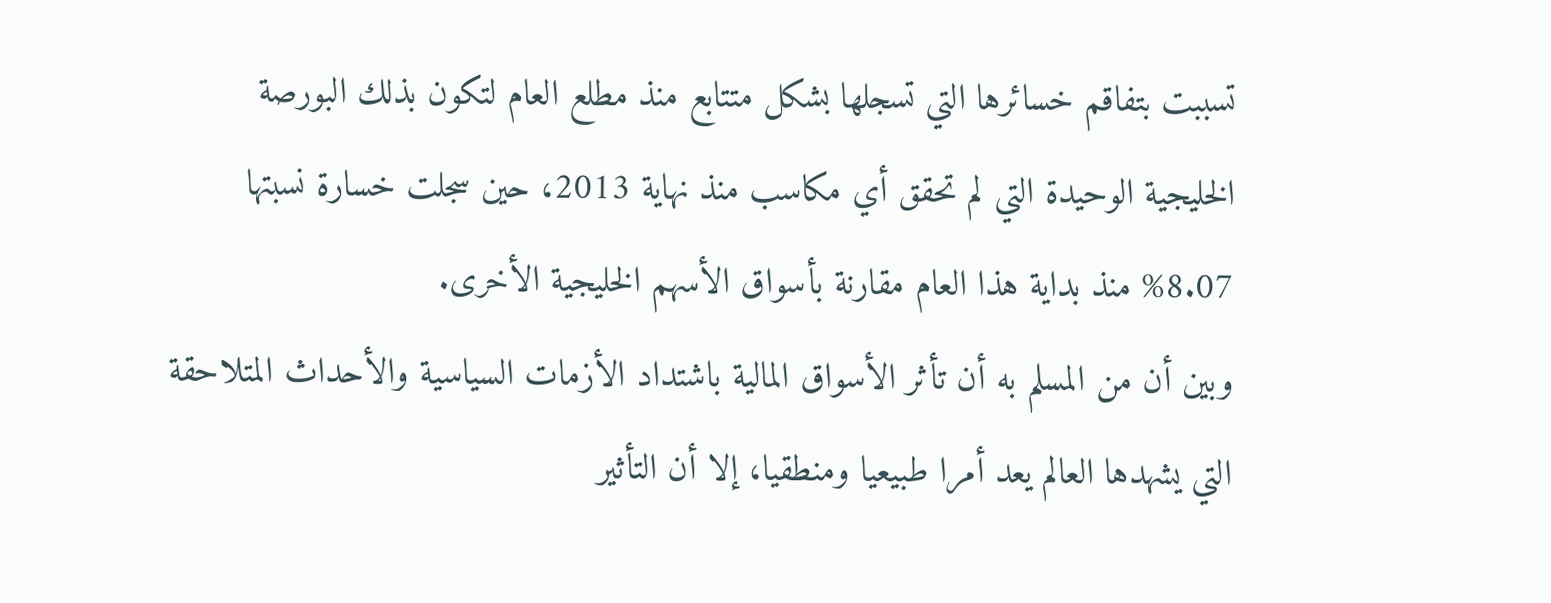تسببت بتفاقم خسائرها التي تسجلها بشكل متتابع منذ مطلع العام لتكون بذلك البورصة الخليجية الوحيدة التي لم تحقق أي مكاسب منذ نهاية 2013، حين سجلت خسارة نسبتها 8.07% منذ بداية هذا العام مقارنة بأسواق الأسهم الخليجية الأخرى.
وبين أن من المسلم به أن تأثر الأسواق المالية باشتداد الأزمات السياسية والأحداث المتلاحقة التي يشهدها العالم يعد أمرا طبيعيا ومنطقيا، إلا أن التأثير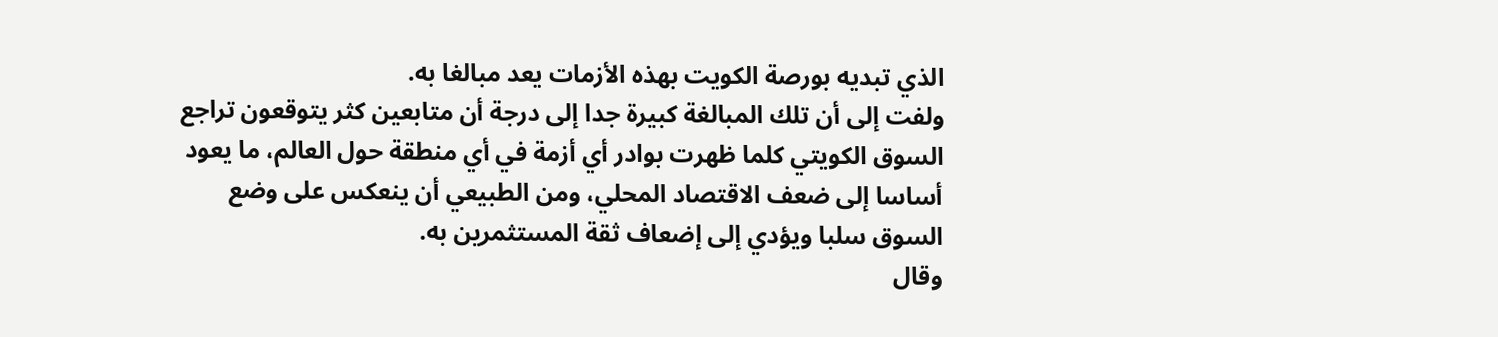الذي تبديه بورصة الكويت بهذه الأزمات يعد مبالغا به.
ولفت إلى أن تلك المبالغة كبيرة جدا إلى درجة أن متابعين كثر يتوقعون تراجع السوق الكويتي كلما ظهرت بوادر أي أزمة في أي منطقة حول العالم، ما يعود أساسا إلى ضعف الاقتصاد المحلي، ومن الطبيعي أن ينعكس على وضع السوق سلبا ويؤدي إلى إضعاف ثقة المستثمرين به.
وقال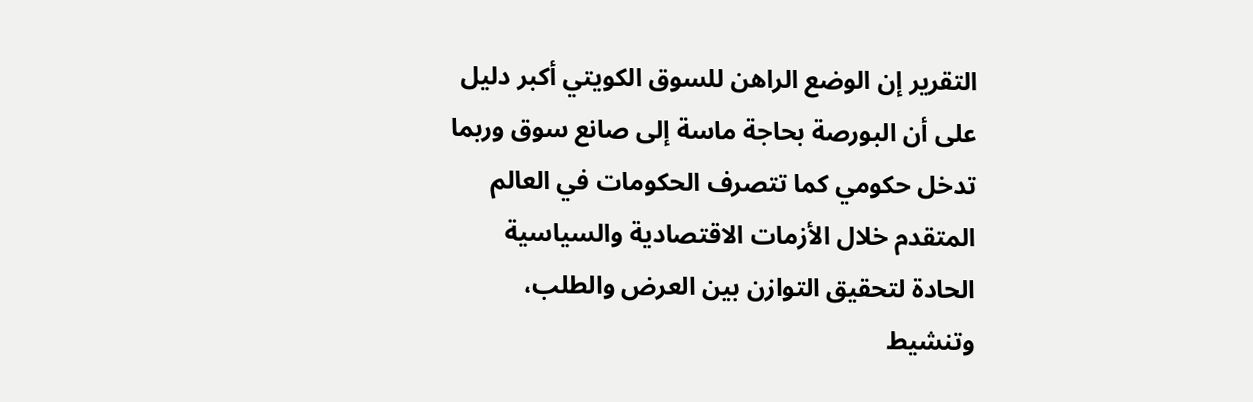التقرير إن الوضع الراهن للسوق الكويتي أكبر دليل على أن البورصة بحاجة ماسة إلى صانع سوق وربما تدخل حكومي كما تتصرف الحكومات في العالم المتقدم خلال الأزمات الاقتصادية والسياسية الحادة لتحقيق التوازن بين العرض والطلب، وتنشيط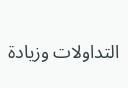التداولات وزيادة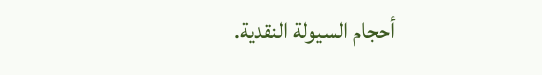أحجام السيولة النقدية.